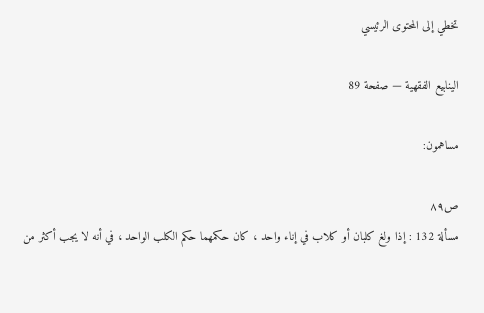تخطي إلى المحتوى الرئيسي

الينابيع الفقهية — صفحة 89

مساهمون:

ص٨٩
مسألة 132 : إذا ولغ كلبان أو كلاب في إناء واحد ، كان حكمهما حكم الكلب الواحد ، في أنه لا يجب أكثر من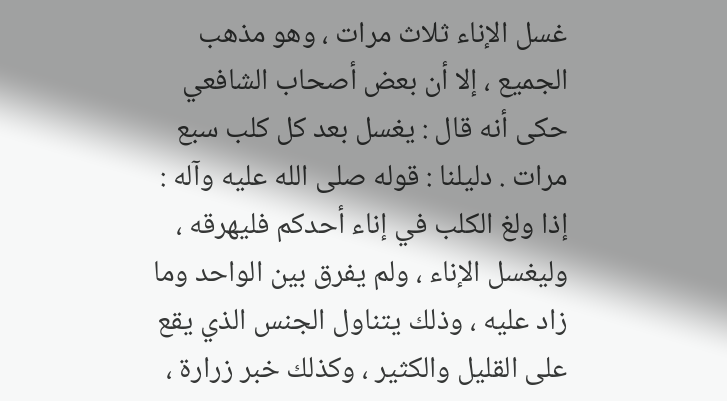غسل الإناء ثلاث مرات ، وهو مذهب الجميع ، إلا أن بعض أصحاب الشافعي حكى أنه قال : يغسل بعد كل كلب سبع مرات . دليلنا : قوله صلى الله عليه وآله : إذا ولغ الكلب في إناء أحدكم فليهرقه ، وليغسل الإناء ، ولم يفرق بين الواحد وما زاد عليه ، وذلك يتناول الجنس الذي يقع على القليل والكثير ، وكذلك خبر زرارة ،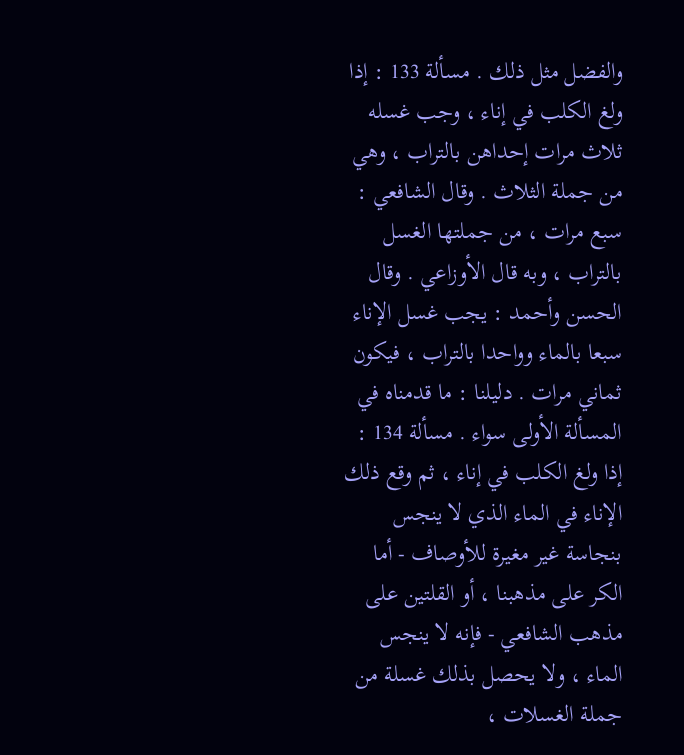والفضل مثل ذلك . مسألة 133 : إذا ولغ الكلب في إناء ، وجب غسله ثلاث مرات إحداهن بالتراب ، وهي من جملة الثلاث . وقال الشافعي : سبع مرات ، من جملتها الغسل بالتراب ، وبه قال الأوزاعي . وقال الحسن وأحمد : يجب غسل الإناء سبعا بالماء وواحدا بالتراب ، فيكون ثماني مرات . دليلنا : ما قدمناه في المسألة الأولى سواء . مسألة 134 : إذا ولغ الكلب في إناء ، ثم وقع ذلك الإناء في الماء الذي لا ينجس بنجاسة غير مغيرة للأوصاف - أما الكر على مذهبنا ، أو القلتين على مذهب الشافعي - فإنه لا ينجس الماء ، ولا يحصل بذلك غسلة من جملة الغسلات ،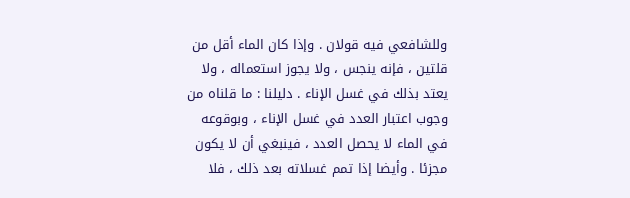وللشافعي فيه قولان . وإذا كان الماء أقل من قلتين ، فإنه ينجس ، ولا يجوز استعماله ، ولا يعتد بذلك في غسل الإناء . دليلنا : ما قلناه من وجوب اعتبار العدد في غسل الإناء ، وبوقوعه في الماء لا يحصل العدد ، فينبغي أن لا يكون مجزئا . وأيضا إذا تمم غسلاته بعد ذلك ، فلا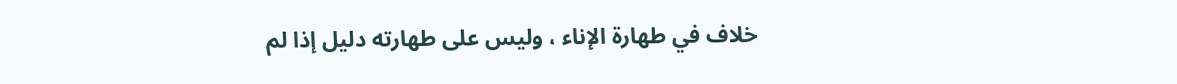خلاف في طهارة الإناء ، وليس على طهارته دليل إذا لم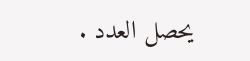يحصل العدد .